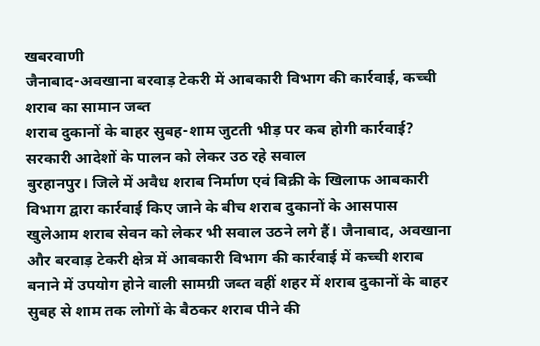खबरवाणी
जैनाबाद-अवखाना बरवाड़ टेकरी में आबकारी विभाग की कार्रवाई, कच्ची शराब का सामान जब्त
शराब दुकानों के बाहर सुबह-शाम जुटती भीड़ पर कब होगी कार्रवाई?
सरकारी आदेशों के पालन को लेकर उठ रहे सवाल
बुरहानपुर। जिले में अवैध शराब निर्माण एवं बिक्री के खिलाफ आबकारी विभाग द्वारा कार्रवाई किए जाने के बीच शराब दुकानों के आसपास खुलेआम शराब सेवन को लेकर भी सवाल उठने लगे हैं। जैनाबाद, अवखाना और बरवाड़ टेकरी क्षेत्र में आबकारी विभाग की कार्रवाई में कच्ची शराब बनाने में उपयोग होने वाली सामग्री जब्त वहीं शहर में शराब दुकानों के बाहर सुबह से शाम तक लोगों के बैठकर शराब पीने की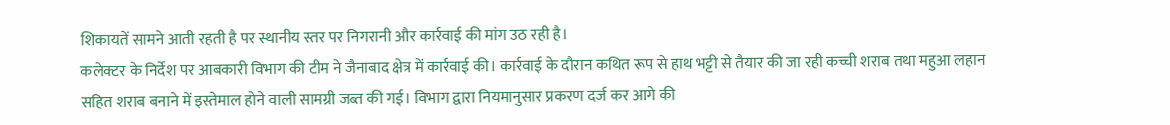शिकायतें सामने आती रहती है पर स्थानीय स्तर पर निगरानी और कार्रवाई की मांग उठ रही है।
कलेक्टर के निर्देश पर आबकारी विभाग की टीम ने जैनाबाद क्षेत्र में कार्रवाई की। कार्रवाई के दौरान कथित रूप से हाथ भट्टी से तैयार की जा रही कच्ची शराब तथा महुआ लहान सहित शराब बनाने में इस्तेमाल होने वाली सामग्री जब्त की गई। विभाग द्वारा नियमानुसार प्रकरण दर्ज कर आगे की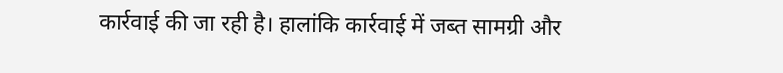कार्रवाई की जा रही है। हालांकि कार्रवाई में जब्त सामग्री और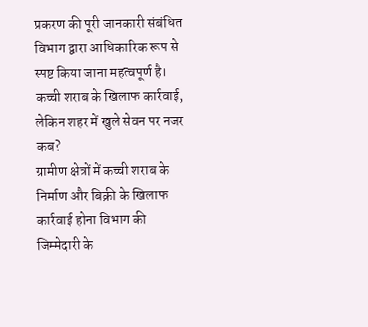प्रकरण की पूरी जानकारी संबंधित विभाग द्वारा आधिकारिक रूप से स्पष्ट किया जाना महत्वपूर्ण है।
कच्ची शराब के खिलाफ कार्रवाई, लेकिन शहर में खुले सेवन पर नजर कब?
ग्रामीण क्षेत्रों में कच्ची शराब के निर्माण और बिक्री के खिलाफ कार्रवाई होना विभाग की जिम्मेदारी के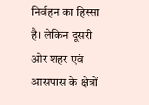निर्वहन का हिस्सा है। लेकिन दूसरी ओर शहर एवं आसपास के क्षेत्रों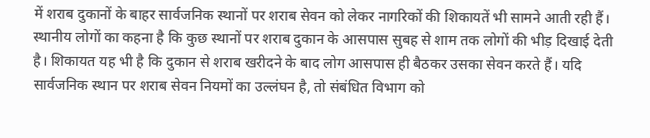में शराब दुकानों के बाहर सार्वजनिक स्थानों पर शराब सेवन को लेकर नागरिकों की शिकायतें भी सामने आती रही हैं।
स्थानीय लोगों का कहना है कि कुछ स्थानों पर शराब दुकान के आसपास सुबह से शाम तक लोगों की भीड़ दिखाई देती है। शिकायत यह भी है कि दुकान से शराब खरीदने के बाद लोग आसपास ही बैठकर उसका सेवन करते हैं। यदि सार्वजनिक स्थान पर शराब सेवन नियमों का उल्लंघन है, तो संबंधित विभाग को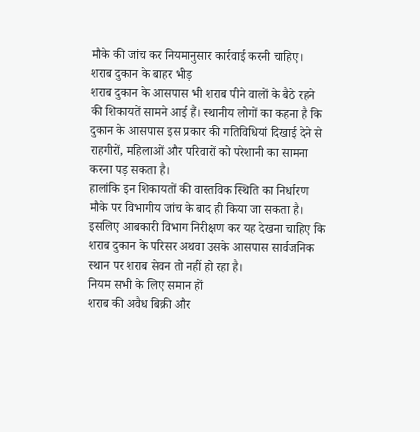मौके की जांच कर नियमानुसार कार्रवाई करनी चाहिए।
शराब दुकान के बाहर भीड़
शराब दुकान के आसपास भी शराब पीने वालों के बैठे रहने की शिकायतें सामने आई हैं। स्थानीय लोगों का कहना है कि दुकान के आसपास इस प्रकार की गतिविधियां दिखाई देने से राहगीरों, महिलाओं और परिवारों को परेशानी का सामना करना पड़ सकता है।
हालांकि इन शिकायतों की वास्तविक स्थिति का निर्धारण मौके पर विभागीय जांच के बाद ही किया जा सकता है। इसलिए आबकारी विभाग निरीक्षण कर यह देखना चाहिए कि शराब दुकान के परिसर अथवा उसके आसपास सार्वजनिक स्थान पर शराब सेवन तो नहीं हो रहा है।
नियम सभी के लिए समान हों
शराब की अवैध बिक्री और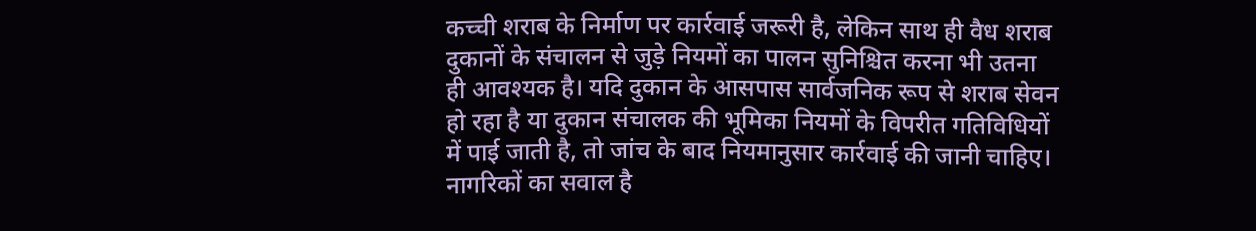कच्ची शराब के निर्माण पर कार्रवाई जरूरी है, लेकिन साथ ही वैध शराब दुकानों के संचालन से जुड़े नियमों का पालन सुनिश्चित करना भी उतना ही आवश्यक है। यदि दुकान के आसपास सार्वजनिक रूप से शराब सेवन हो रहा है या दुकान संचालक की भूमिका नियमों के विपरीत गतिविधियों में पाई जाती है, तो जांच के बाद नियमानुसार कार्रवाई की जानी चाहिए।
नागरिकों का सवाल है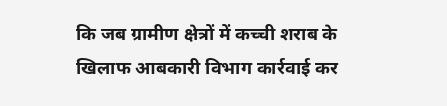कि जब ग्रामीण क्षेत्रों में कच्ची शराब के खिलाफ आबकारी विभाग कार्रवाई कर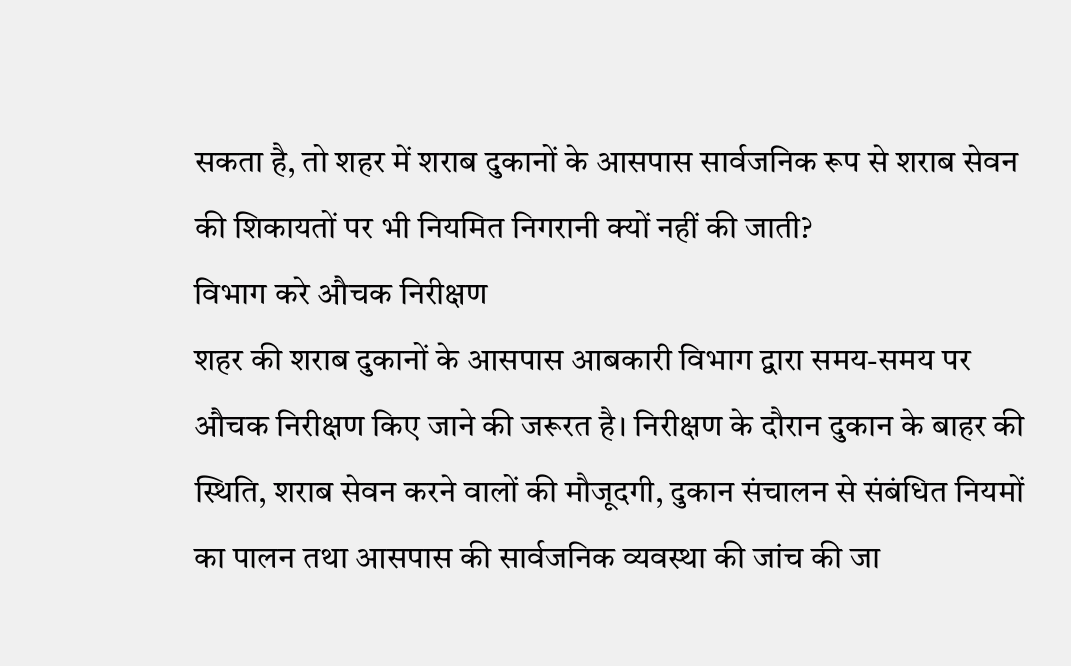सकता है, तो शहर में शराब दुकानों के आसपास सार्वजनिक रूप से शराब सेवन की शिकायतों पर भी नियमित निगरानी क्यों नहीं की जाती?
विभाग करे औचक निरीक्षण
शहर की शराब दुकानों के आसपास आबकारी विभाग द्वारा समय-समय पर औचक निरीक्षण किए जाने की जरूरत है। निरीक्षण के दौरान दुकान के बाहर की स्थिति, शराब सेवन करने वालों की मौजूदगी, दुकान संचालन से संबंधित नियमों का पालन तथा आसपास की सार्वजनिक व्यवस्था की जांच की जा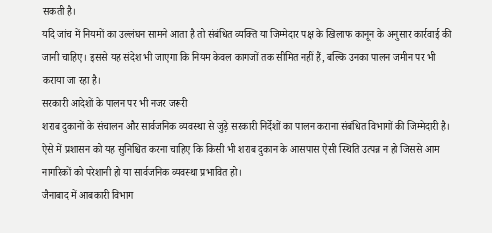सकती है।
यदि जांच में नियमों का उल्लंघन सामने आता है तो संबंधित व्यक्ति या जिम्मेदार पक्ष के खिलाफ कानून के अनुसार कार्रवाई की जानी चाहिए। इससे यह संदेश भी जाएगा कि नियम केवल कागजों तक सीमित नहीं हैं, बल्कि उनका पालन जमीन पर भी कराया जा रहा है।
सरकारी आदेशों के पालन पर भी नजर जरूरी
शराब दुकानों के संचालन और सार्वजनिक व्यवस्था से जुड़े सरकारी निर्देशों का पालन कराना संबंधित विभागों की जिम्मेदारी है। ऐसे में प्रशासन को यह सुनिश्चित करना चाहिए कि किसी भी शराब दुकान के आसपास ऐसी स्थिति उत्पन्न न हो जिससे आम नागरिकों को परेशानी हो या सार्वजनिक व्यवस्था प्रभावित हो।
जैनाबाद में आबकारी विभाग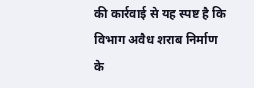की कार्रवाई से यह स्पष्ट है कि विभाग अवैध शराब निर्माण के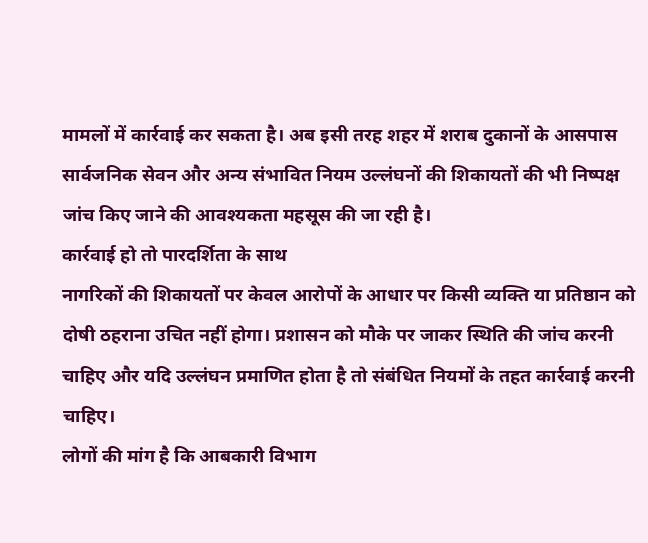मामलों में कार्रवाई कर सकता है। अब इसी तरह शहर में शराब दुकानों के आसपास सार्वजनिक सेवन और अन्य संभावित नियम उल्लंघनों की शिकायतों की भी निष्पक्ष जांच किए जाने की आवश्यकता महसूस की जा रही है।
कार्रवाई हो तो पारदर्शिता के साथ
नागरिकों की शिकायतों पर केवल आरोपों के आधार पर किसी व्यक्ति या प्रतिष्ठान को दोषी ठहराना उचित नहीं होगा। प्रशासन को मौके पर जाकर स्थिति की जांच करनी चाहिए और यदि उल्लंघन प्रमाणित होता है तो संबंधित नियमों के तहत कार्रवाई करनी चाहिए।
लोगों की मांग है कि आबकारी विभाग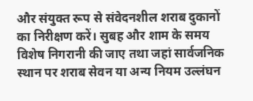और संयुक्त रूप से संवेदनशील शराब दुकानों का निरीक्षण करें। सुबह और शाम के समय विशेष निगरानी की जाए तथा जहां सार्वजनिक स्थान पर शराब सेवन या अन्य नियम उल्लंघन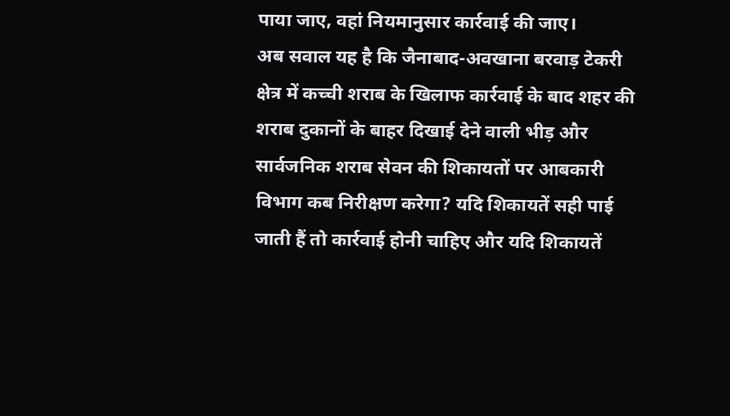पाया जाए, वहां नियमानुसार कार्रवाई की जाए।
अब सवाल यह है कि जैनाबाद-अवखाना बरवाड़ टेकरी क्षेत्र में कच्ची शराब के खिलाफ कार्रवाई के बाद शहर की शराब दुकानों के बाहर दिखाई देने वाली भीड़ और सार्वजनिक शराब सेवन की शिकायतों पर आबकारी विभाग कब निरीक्षण करेगा? यदि शिकायतें सही पाई जाती हैं तो कार्रवाई होनी चाहिए और यदि शिकायतें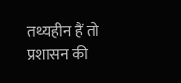तथ्यहीन हैं तो प्रशासन की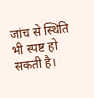जांच से स्थिति भी स्पष्ट हो सकती है।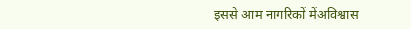इससे आम नागरिकों मेंअविश्वास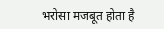भरोसा मजबूत होता है